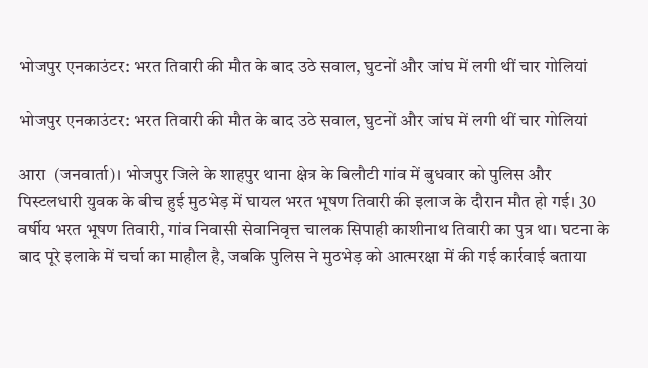भोजपुर एनकाउंटर: भरत तिवारी की मौत के बाद उठे सवाल, घुटनों और जांघ में लगी थीं चार गोलियां

भोजपुर एनकाउंटर: भरत तिवारी की मौत के बाद उठे सवाल, घुटनों और जांघ में लगी थीं चार गोलियां

आरा  (जनवार्ता)। भोजपुर जिले के शाहपुर थाना क्षेत्र के बिलौटी गांव में बुधवार को पुलिस और पिस्टलधारी युवक के बीच हुई मुठभेड़ में घायल भरत भूषण तिवारी की इलाज के दौरान मौत हो गई। 30 वर्षीय भरत भूषण तिवारी, गांव निवासी सेवानिवृत्त चालक सिपाही काशीनाथ तिवारी का पुत्र था। घटना के बाद पूरे इलाके में चर्चा का माहौल है, जबकि पुलिस ने मुठभेड़ को आत्मरक्षा में की गई कार्रवाई बताया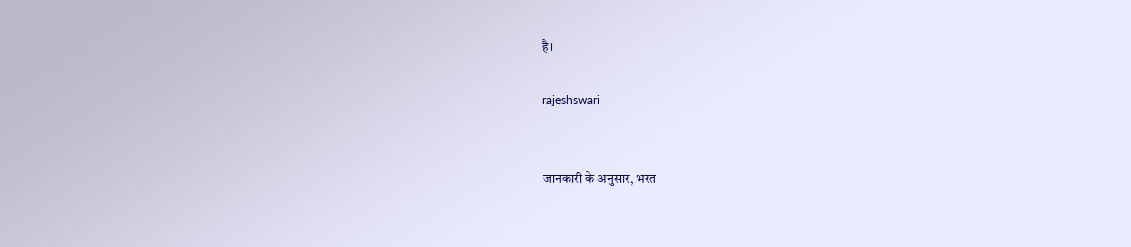है।

rajeshswari


जानकारी के अनुसार, भरत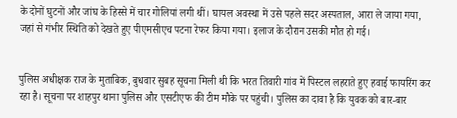के दोनों घुटनों और जांघ के हिस्से में चार गोलियां लगी थीं। घायल अवस्था में उसे पहले सदर अस्पताल, आरा ले जाया गया, जहां से गंभीर स्थिति को देखते हुए पीएमसीएच पटना रेफर किया गया। इलाज के दौरान उसकी मौत हो गई।


पुलिस अधीक्षक राज के मुताबिक, बुधवार सुबह सूचना मिली थी कि भरत तिवारी गांव में पिस्टल लहराते हुए हवाई फायरिंग कर रहा है। सूचना पर शाहपुर थाना पुलिस और एसटीएफ की टीम मौके पर पहुंची। पुलिस का दावा है कि युवक को बार-बार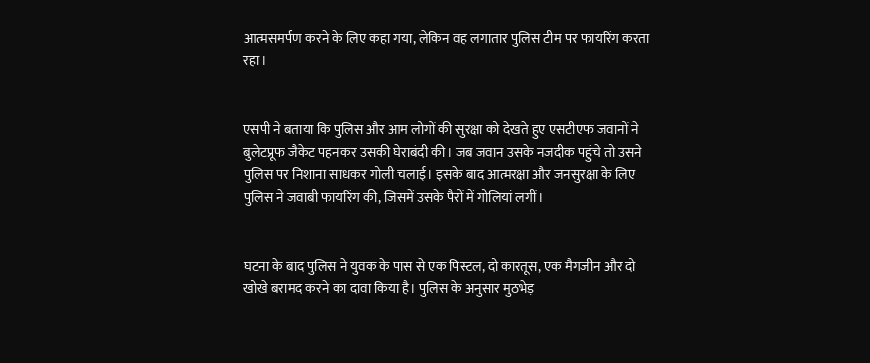आत्मसमर्पण करने के लिए कहा गया, लेकिन वह लगातार पुलिस टीम पर फायरिंग करता रहा।


एसपी ने बताया कि पुलिस और आम लोगों की सुरक्षा को देखते हुए एसटीएफ जवानों ने बुलेटप्रूफ जैकेट पहनकर उसकी घेराबंदी की। जब जवान उसके नजदीक पहुंचे तो उसने पुलिस पर निशाना साधकर गोली चलाई। इसके बाद आत्मरक्षा और जनसुरक्षा के लिए पुलिस ने जवाबी फायरिंग की, जिसमें उसके पैरों में गोलियां लगीं।


घटना के बाद पुलिस ने युवक के पास से एक पिस्टल, दो कारतूस, एक मैगजीन और दो खोखे बरामद करने का दावा किया है। पुलिस के अनुसार मुठभेड़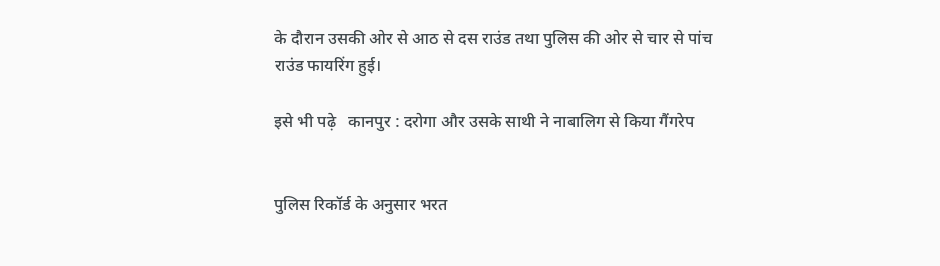के दौरान उसकी ओर से आठ से दस राउंड तथा पुलिस की ओर से चार से पांच राउंड फायरिंग हुई।

इसे भी पढ़े   कानपुर : दरोगा और उसके साथी ने नाबालिग से किया गैंगरेप


पुलिस रिकॉर्ड के अनुसार भरत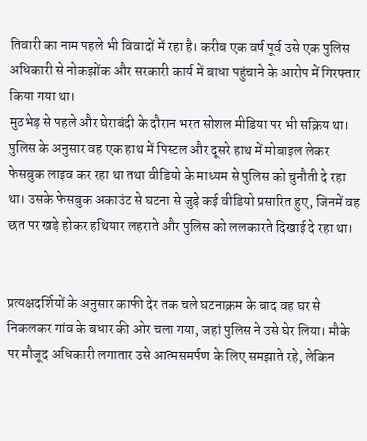तिवारी का नाम पहले भी विवादों में रहा है। करीब एक वर्ष पूर्व उसे एक पुलिस अधिकारी से नोकझोंक और सरकारी कार्य में बाधा पहुंचाने के आरोप में गिरफ्तार किया गया था।
मुठभेड़ से पहले और घेराबंदी के दौरान भरत सोशल मीडिया पर भी सक्रिय था। पुलिस के अनुसार वह एक हाथ में पिस्टल और दूसरे हाथ में मोबाइल लेकर फेसबुक लाइव कर रहा था तथा वीडियो के माध्यम से पुलिस को चुनौती दे रहा था। उसके फेसबुक अकाउंट से घटना से जुड़े कई वीडियो प्रसारित हुए, जिनमें वह छत पर खड़े होकर हथियार लहराते और पुलिस को ललकारते दिखाई दे रहा था।


प्रत्यक्षदर्शियों के अनुसार काफी देर तक चले घटनाक्रम के बाद वह घर से निकलकर गांव के बधार की ओर चला गया, जहां पुलिस ने उसे घेर लिया। मौके पर मौजूद अधिकारी लगातार उसे आत्मसमर्पण के लिए समझाते रहे, लेकिन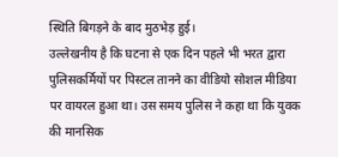स्थिति बिगड़ने के बाद मुठभेड़ हुई।
उल्लेखनीय है कि घटना से एक दिन पहले भी भरत द्वारा पुलिसकर्मियों पर पिस्टल तानने का वीडियो सोशल मीडिया पर वायरल हुआ था। उस समय पुलिस ने कहा था कि युवक की मानसिक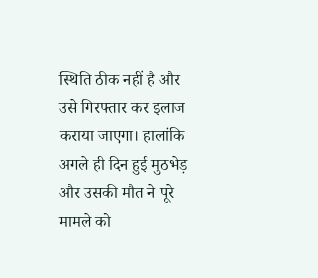स्थिति ठीक नहीं है और उसे गिरफ्तार कर इलाज कराया जाएगा। हालांकि अगले ही दिन हुई मुठभेड़ और उसकी मौत ने पूरे मामले को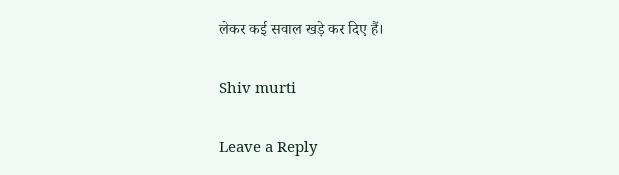लेकर कई सवाल खड़े कर दिए हैं।

Shiv murti

Leave a Reply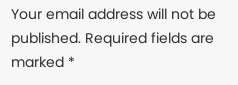Your email address will not be published. Required fields are marked *